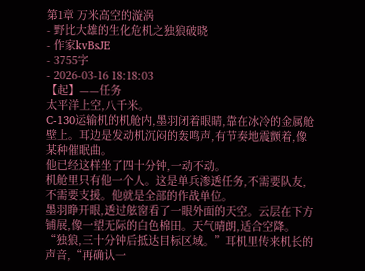第1章 万米高空的漩涡
- 野比大雄的生化危机之独狼破晓
- 作家kvBsJE
- 3755字
- 2026-03-16 18:18:03
【起】——任务
太平洋上空,八千米。
C-130运输机的机舱内,墨羽闭着眼睛,靠在冰冷的金属舱壁上。耳边是发动机沉闷的轰鸣声,有节奏地震颤着,像某种催眠曲。
他已经这样坐了四十分钟,一动不动。
机舱里只有他一个人。这是单兵渗透任务,不需要队友,不需要支援。他就是全部的作战单位。
墨羽睁开眼,透过舷窗看了一眼外面的天空。云层在下方铺展,像一望无际的白色棉田。天气晴朗,适合空降。
“独狼,三十分钟后抵达目标区域。”耳机里传来机长的声音,“再确认一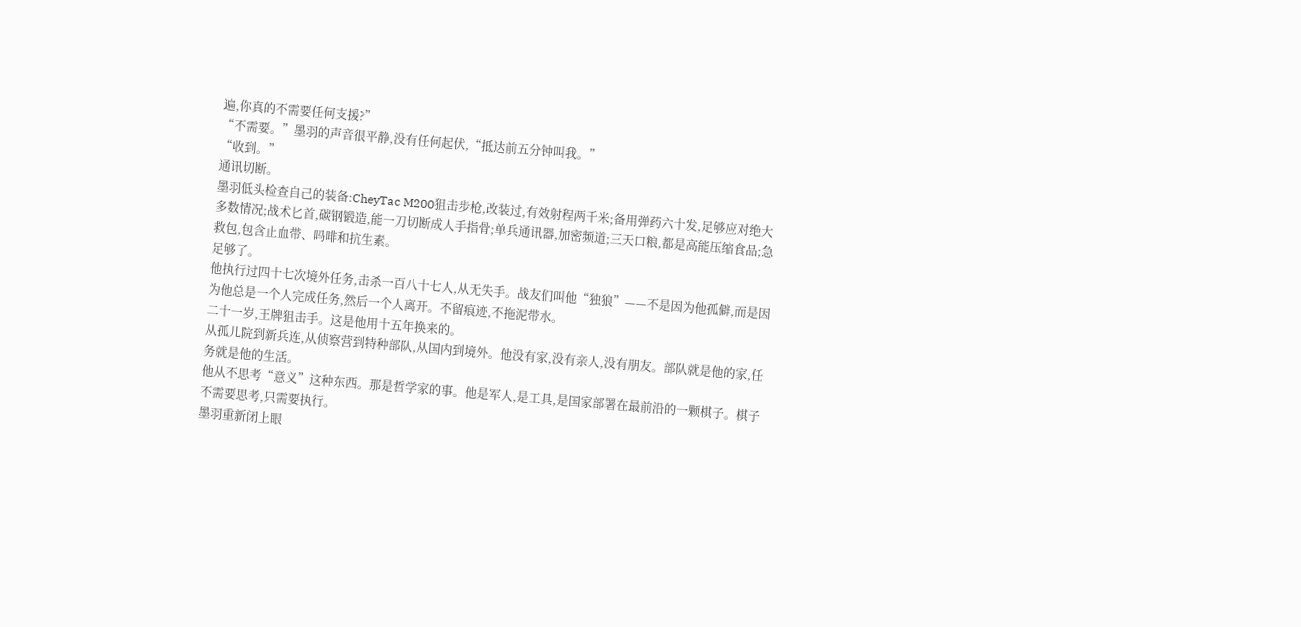遍,你真的不需要任何支援?”
“不需要。”墨羽的声音很平静,没有任何起伏,“抵达前五分钟叫我。”
“收到。”
通讯切断。
墨羽低头检查自己的装备:CheyTac M200狙击步枪,改装过,有效射程两千米;备用弹药六十发,足够应对绝大多数情况;战术匕首,碳钢锻造,能一刀切断成人手指骨;单兵通讯器,加密频道;三天口粮,都是高能压缩食品;急救包,包含止血带、吗啡和抗生素。
足够了。
他执行过四十七次境外任务,击杀一百八十七人,从无失手。战友们叫他“独狼”——不是因为他孤僻,而是因为他总是一个人完成任务,然后一个人离开。不留痕迹,不拖泥带水。
二十一岁,王牌狙击手。这是他用十五年换来的。
从孤儿院到新兵连,从侦察营到特种部队,从国内到境外。他没有家,没有亲人,没有朋友。部队就是他的家,任务就是他的生活。
他从不思考“意义”这种东西。那是哲学家的事。他是军人,是工具,是国家部署在最前沿的一颗棋子。棋子不需要思考,只需要执行。
墨羽重新闭上眼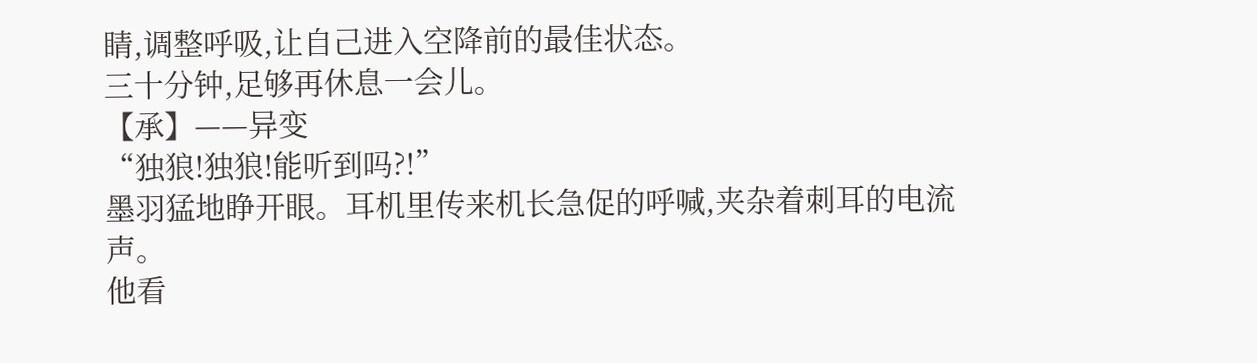睛,调整呼吸,让自己进入空降前的最佳状态。
三十分钟,足够再休息一会儿。
【承】——异变
“独狼!独狼!能听到吗?!”
墨羽猛地睁开眼。耳机里传来机长急促的呼喊,夹杂着刺耳的电流声。
他看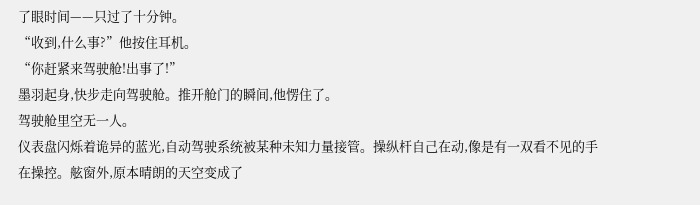了眼时间——只过了十分钟。
“收到,什么事?”他按住耳机。
“你赶紧来驾驶舱!出事了!”
墨羽起身,快步走向驾驶舱。推开舱门的瞬间,他愣住了。
驾驶舱里空无一人。
仪表盘闪烁着诡异的蓝光,自动驾驶系统被某种未知力量接管。操纵杆自己在动,像是有一双看不见的手在操控。舷窗外,原本晴朗的天空变成了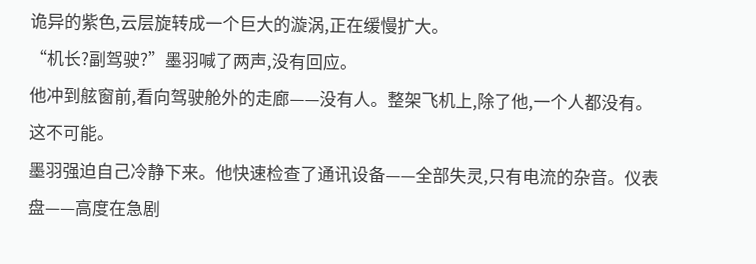诡异的紫色,云层旋转成一个巨大的漩涡,正在缓慢扩大。
“机长?副驾驶?”墨羽喊了两声,没有回应。
他冲到舷窗前,看向驾驶舱外的走廊——没有人。整架飞机上,除了他,一个人都没有。
这不可能。
墨羽强迫自己冷静下来。他快速检查了通讯设备——全部失灵,只有电流的杂音。仪表盘——高度在急剧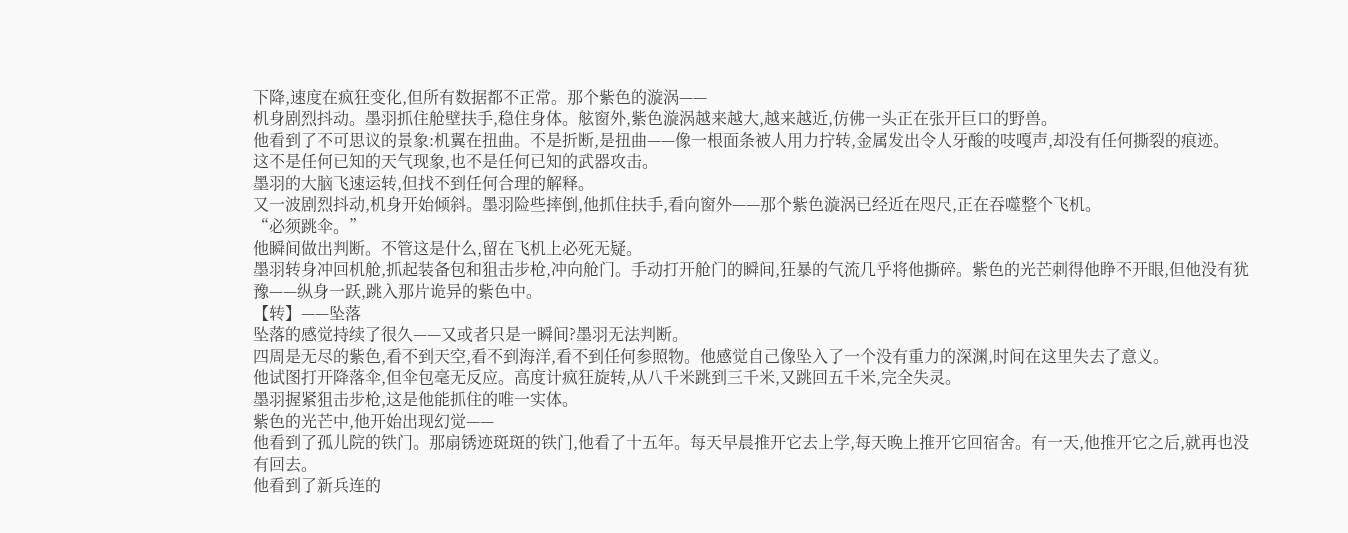下降,速度在疯狂变化,但所有数据都不正常。那个紫色的漩涡——
机身剧烈抖动。墨羽抓住舱壁扶手,稳住身体。舷窗外,紫色漩涡越来越大,越来越近,仿佛一头正在张开巨口的野兽。
他看到了不可思议的景象:机翼在扭曲。不是折断,是扭曲——像一根面条被人用力拧转,金属发出令人牙酸的吱嘎声,却没有任何撕裂的痕迹。
这不是任何已知的天气现象,也不是任何已知的武器攻击。
墨羽的大脑飞速运转,但找不到任何合理的解释。
又一波剧烈抖动,机身开始倾斜。墨羽险些摔倒,他抓住扶手,看向窗外——那个紫色漩涡已经近在咫尺,正在吞噬整个飞机。
“必须跳伞。”
他瞬间做出判断。不管这是什么,留在飞机上必死无疑。
墨羽转身冲回机舱,抓起装备包和狙击步枪,冲向舱门。手动打开舱门的瞬间,狂暴的气流几乎将他撕碎。紫色的光芒刺得他睁不开眼,但他没有犹豫——纵身一跃,跳入那片诡异的紫色中。
【转】——坠落
坠落的感觉持续了很久——又或者只是一瞬间?墨羽无法判断。
四周是无尽的紫色,看不到天空,看不到海洋,看不到任何参照物。他感觉自己像坠入了一个没有重力的深渊,时间在这里失去了意义。
他试图打开降落伞,但伞包毫无反应。高度计疯狂旋转,从八千米跳到三千米,又跳回五千米,完全失灵。
墨羽握紧狙击步枪,这是他能抓住的唯一实体。
紫色的光芒中,他开始出现幻觉——
他看到了孤儿院的铁门。那扇锈迹斑斑的铁门,他看了十五年。每天早晨推开它去上学,每天晚上推开它回宿舍。有一天,他推开它之后,就再也没有回去。
他看到了新兵连的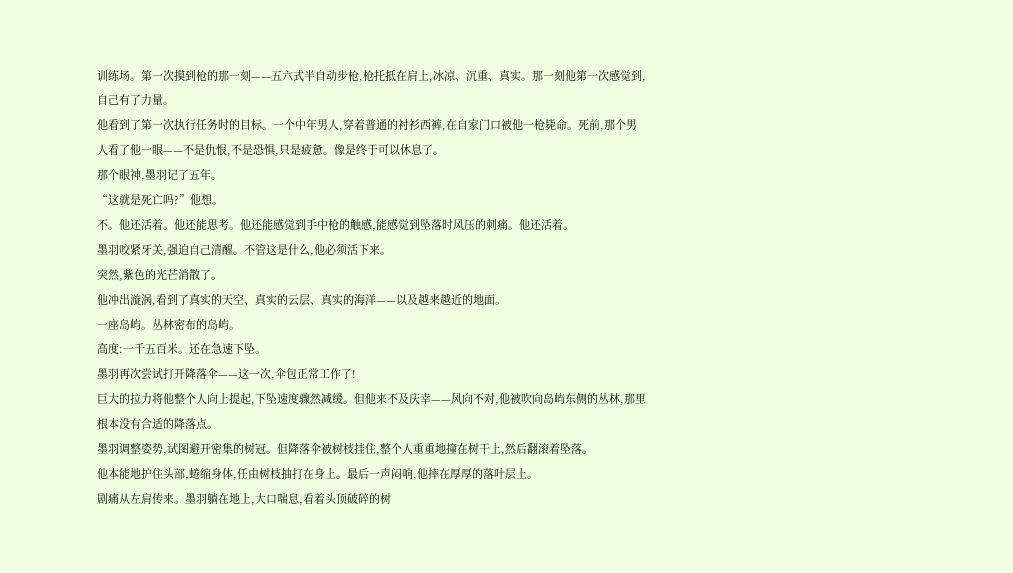训练场。第一次摸到枪的那一刻——五六式半自动步枪,枪托抵在肩上,冰凉、沉重、真实。那一刻他第一次感觉到,自己有了力量。
他看到了第一次执行任务时的目标。一个中年男人,穿着普通的衬衫西裤,在自家门口被他一枪毙命。死前,那个男人看了他一眼——不是仇恨,不是恐惧,只是疲惫。像是终于可以休息了。
那个眼神,墨羽记了五年。
“这就是死亡吗?”他想。
不。他还活着。他还能思考。他还能感觉到手中枪的触感,能感觉到坠落时风压的刺痛。他还活着。
墨羽咬紧牙关,强迫自己清醒。不管这是什么,他必须活下来。
突然,紫色的光芒消散了。
他冲出漩涡,看到了真实的天空、真实的云层、真实的海洋——以及越来越近的地面。
一座岛屿。丛林密布的岛屿。
高度:一千五百米。还在急速下坠。
墨羽再次尝试打开降落伞——这一次,伞包正常工作了!
巨大的拉力将他整个人向上提起,下坠速度骤然减缓。但他来不及庆幸——风向不对,他被吹向岛屿东侧的丛林,那里根本没有合适的降落点。
墨羽调整姿势,试图避开密集的树冠。但降落伞被树枝挂住,整个人重重地撞在树干上,然后翻滚着坠落。
他本能地护住头部,蜷缩身体,任由树枝抽打在身上。最后一声闷响,他摔在厚厚的落叶层上。
剧痛从左肩传来。墨羽躺在地上,大口喘息,看着头顶破碎的树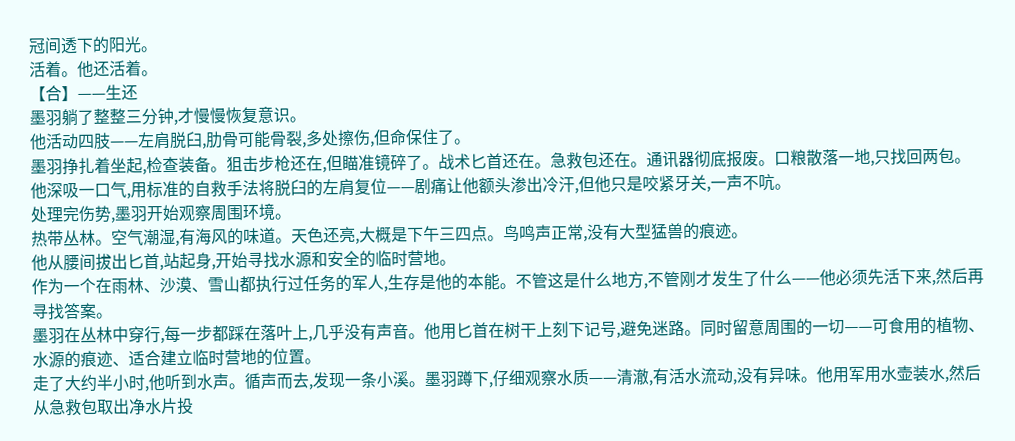冠间透下的阳光。
活着。他还活着。
【合】——生还
墨羽躺了整整三分钟,才慢慢恢复意识。
他活动四肢——左肩脱臼,肋骨可能骨裂,多处擦伤,但命保住了。
墨羽挣扎着坐起,检查装备。狙击步枪还在,但瞄准镜碎了。战术匕首还在。急救包还在。通讯器彻底报废。口粮散落一地,只找回两包。
他深吸一口气,用标准的自救手法将脱臼的左肩复位——剧痛让他额头渗出冷汗,但他只是咬紧牙关,一声不吭。
处理完伤势,墨羽开始观察周围环境。
热带丛林。空气潮湿,有海风的味道。天色还亮,大概是下午三四点。鸟鸣声正常,没有大型猛兽的痕迹。
他从腰间拔出匕首,站起身,开始寻找水源和安全的临时营地。
作为一个在雨林、沙漠、雪山都执行过任务的军人,生存是他的本能。不管这是什么地方,不管刚才发生了什么——他必须先活下来,然后再寻找答案。
墨羽在丛林中穿行,每一步都踩在落叶上,几乎没有声音。他用匕首在树干上刻下记号,避免迷路。同时留意周围的一切——可食用的植物、水源的痕迹、适合建立临时营地的位置。
走了大约半小时,他听到水声。循声而去,发现一条小溪。墨羽蹲下,仔细观察水质——清澈,有活水流动,没有异味。他用军用水壶装水,然后从急救包取出净水片投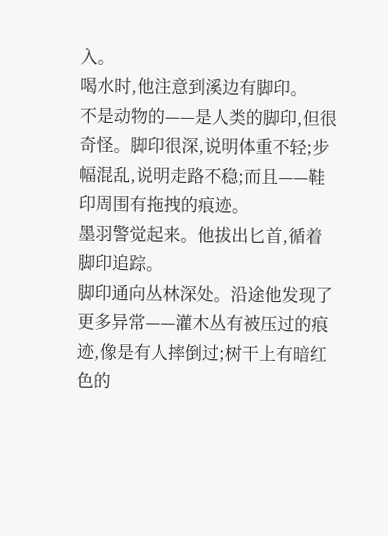入。
喝水时,他注意到溪边有脚印。
不是动物的——是人类的脚印,但很奇怪。脚印很深,说明体重不轻;步幅混乱,说明走路不稳;而且——鞋印周围有拖拽的痕迹。
墨羽警觉起来。他拔出匕首,循着脚印追踪。
脚印通向丛林深处。沿途他发现了更多异常——灌木丛有被压过的痕迹,像是有人摔倒过;树干上有暗红色的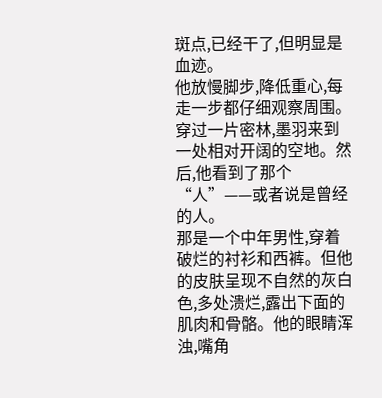斑点,已经干了,但明显是血迹。
他放慢脚步,降低重心,每走一步都仔细观察周围。
穿过一片密林,墨羽来到一处相对开阔的空地。然后,他看到了那个“人”——或者说是曾经的人。
那是一个中年男性,穿着破烂的衬衫和西裤。但他的皮肤呈现不自然的灰白色,多处溃烂,露出下面的肌肉和骨骼。他的眼睛浑浊,嘴角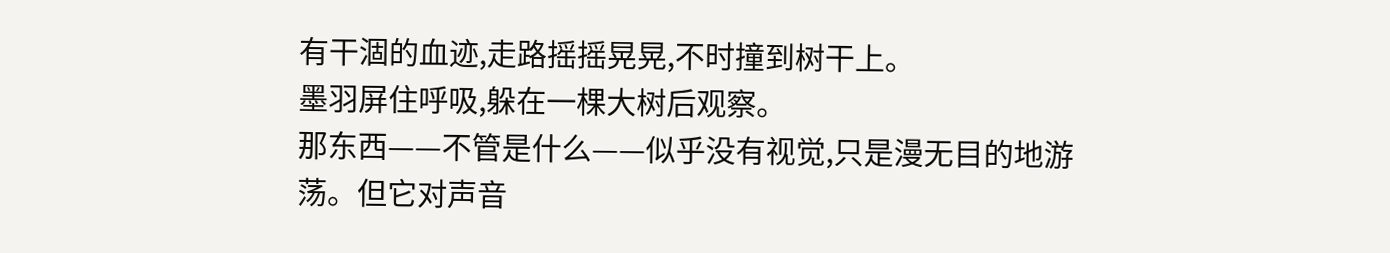有干涸的血迹,走路摇摇晃晃,不时撞到树干上。
墨羽屏住呼吸,躲在一棵大树后观察。
那东西——不管是什么——似乎没有视觉,只是漫无目的地游荡。但它对声音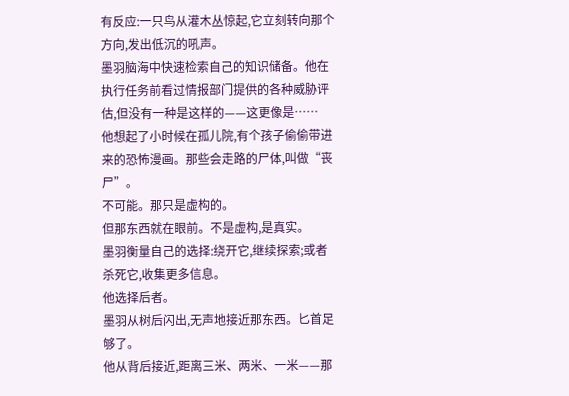有反应:一只鸟从灌木丛惊起,它立刻转向那个方向,发出低沉的吼声。
墨羽脑海中快速检索自己的知识储备。他在执行任务前看过情报部门提供的各种威胁评估,但没有一种是这样的——这更像是……
他想起了小时候在孤儿院,有个孩子偷偷带进来的恐怖漫画。那些会走路的尸体,叫做“丧尸”。
不可能。那只是虚构的。
但那东西就在眼前。不是虚构,是真实。
墨羽衡量自己的选择:绕开它,继续探索;或者杀死它,收集更多信息。
他选择后者。
墨羽从树后闪出,无声地接近那东西。匕首足够了。
他从背后接近,距离三米、两米、一米——那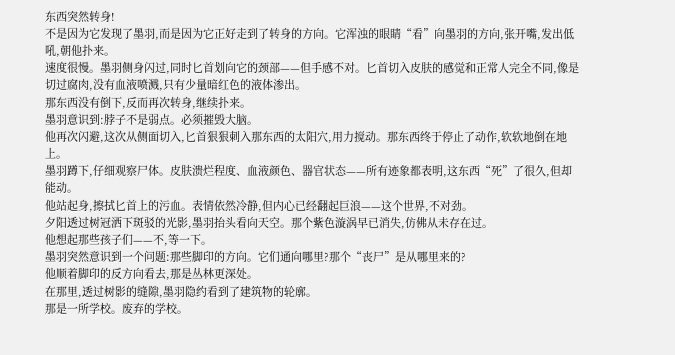东西突然转身!
不是因为它发现了墨羽,而是因为它正好走到了转身的方向。它浑浊的眼睛“看”向墨羽的方向,张开嘴,发出低吼,朝他扑来。
速度很慢。墨羽侧身闪过,同时匕首划向它的颈部——但手感不对。匕首切入皮肤的感觉和正常人完全不同,像是切过腐肉,没有血液喷溅,只有少量暗红色的液体渗出。
那东西没有倒下,反而再次转身,继续扑来。
墨羽意识到:脖子不是弱点。必须摧毁大脑。
他再次闪避,这次从侧面切入,匕首狠狠刺入那东西的太阳穴,用力搅动。那东西终于停止了动作,软软地倒在地上。
墨羽蹲下,仔细观察尸体。皮肤溃烂程度、血液颜色、器官状态——所有迹象都表明,这东西“死”了很久,但却能动。
他站起身,擦拭匕首上的污血。表情依然冷静,但内心已经翻起巨浪——这个世界,不对劲。
夕阳透过树冠洒下斑驳的光影,墨羽抬头看向天空。那个紫色漩涡早已消失,仿佛从未存在过。
他想起那些孩子们——不,等一下。
墨羽突然意识到一个问题:那些脚印的方向。它们通向哪里?那个“丧尸”是从哪里来的?
他顺着脚印的反方向看去,那是丛林更深处。
在那里,透过树影的缝隙,墨羽隐约看到了建筑物的轮廓。
那是一所学校。废弃的学校。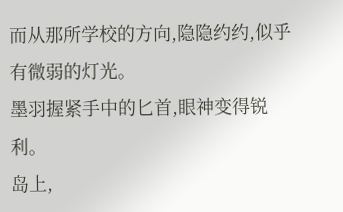而从那所学校的方向,隐隐约约,似乎有微弱的灯光。
墨羽握紧手中的匕首,眼神变得锐利。
岛上,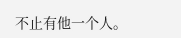不止有他一个人。